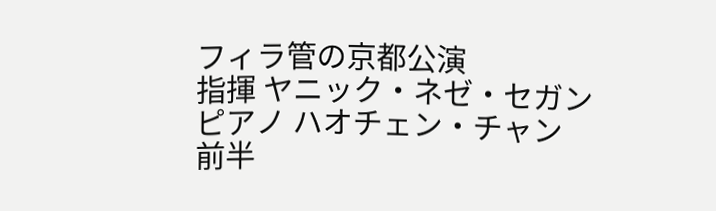フィラ管の京都公演
指揮 ヤニック・ネゼ・セガン
ピアノ ハオチェン・チャン
前半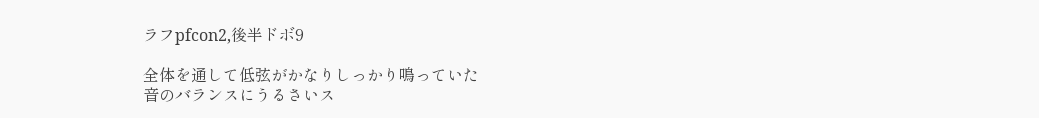ラフpfcon2,後半ドボ9

全体を通して低弦がかなりしっかり鳴っていた
音のバランスにうるさいス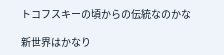トコフスキーの頃からの伝統なのかな

新世界はかなり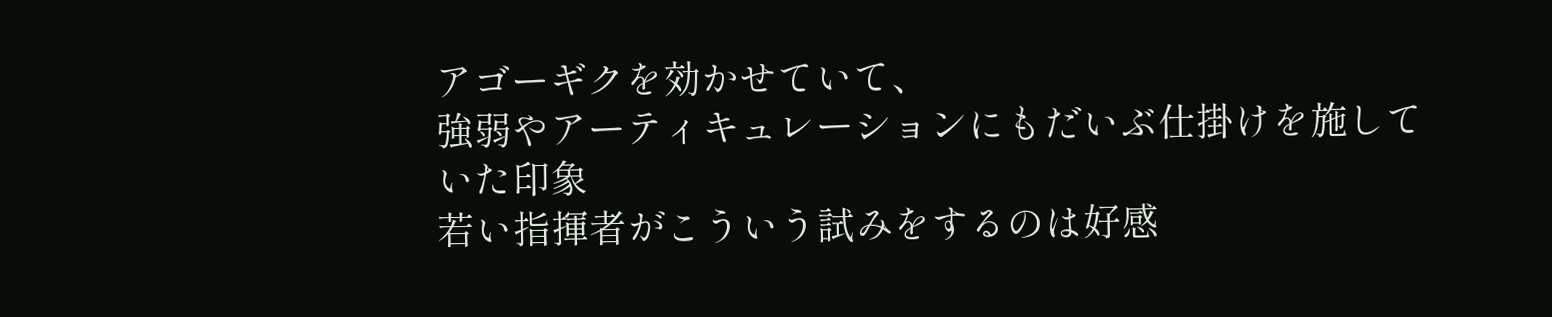アゴーギクを効かせていて、
強弱やアーティキュレーションにもだいぶ仕掛けを施していた印象
若い指揮者がこういう試みをするのは好感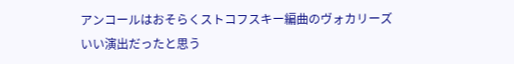アンコールはおそらくストコフスキー編曲のヴォカリーズ
いい演出だったと思う